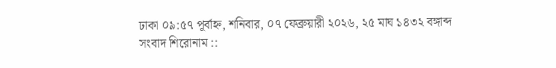ঢাকা ০৯:৫৭ পূর্বাহ্ন, শনিবার, ০৭ ফেব্রুয়ারী ২০২৬, ২৫ মাঘ ১৪৩২ বঙ্গাব্দ
সংবাদ শিরোনাম ::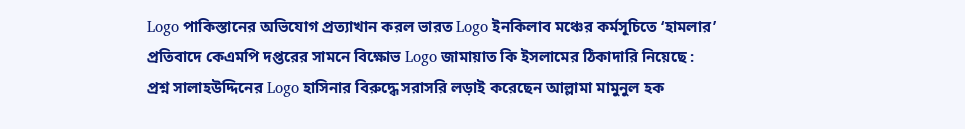Logo পাকিস্তানের অভিযোগ প্রত্যাখান করল ভারত Logo ইনকিলাব মঞ্চের কর্মসূচিতে ‘হামলার’ প্রতিবাদে কেএমপি দপ্তরের সামনে বিক্ষোভ Logo জামায়াত কি ইসলামের ঠিকাদারি নিয়েছে : প্রশ্ন সালাহউদ্দিনের Logo হাসিনার বিরুদ্ধে সরাসরি লড়াই করেছেন আল্লামা মামুনুল হক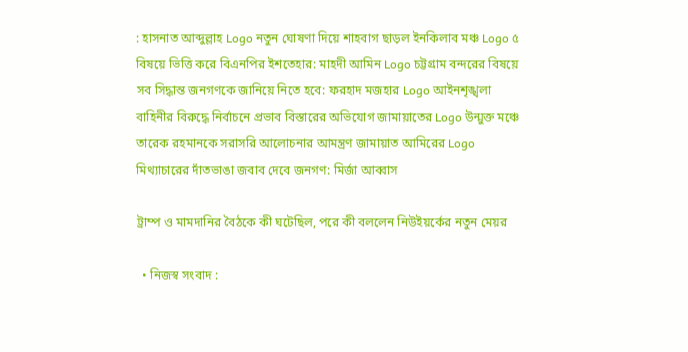: হাসনাত আব্দুল্লাহ Logo নতুন ঘোষণা দিয়ে শাহবাগ ছাড়ল ইনকিলাব মঞ্চ Logo ৫ বিষয়ে ভিত্তি করে বিএনপির ইশতেহার: মাহদী আমিন Logo চট্টগ্রাম বন্দরের বিষয়ে সব সিদ্ধান্ত জনগণকে জানিয়ে নিতে হবে: ফরহাদ মজহার Logo আইনশৃঙ্খলা বাহিনীর বিরুদ্ধে নির্বাচনে প্রভাব বিস্তারের অভিযোগ জামায়াতের Logo উন্মুক্ত মঞ্চে তারেক রহমানকে সরাসরি আলোচনার আমন্ত্রণ জামায়াত আমিরের Logo মিথ্যাচারের দাঁতভাঙা জবাব দেবে জনগণ: মির্জা আব্বাস

ট্রাম্প ও মামদানির বৈঠকে কী ঘটেছিল, পরে কী বললেন নিউইয়র্কের নতুন মেয়র

  • নিজস্ব সংবাদ :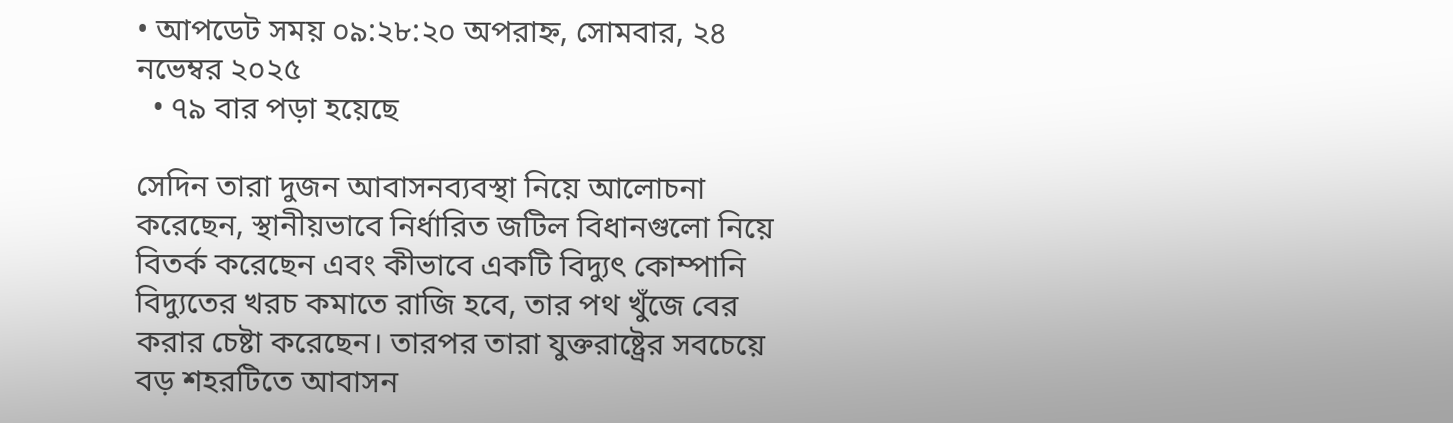• আপডেট সময় ০৯:২৮:২০ অপরাহ্ন, সোমবার, ২৪ নভেম্বর ২০২৫
  • ৭৯ বার পড়া হয়েছে

সেদিন তারা দুজন আবাসনব্যবস্থা নিয়ে আলোচনা করেছেন, স্থানীয়ভাবে নির্ধারিত জটিল বিধানগুলো নিয়ে বিতর্ক করেছেন এবং কীভাবে একটি বিদ্যুৎ কোম্পানি বিদ্যুতের খরচ কমাতে রাজি হবে, তার পথ খুঁজে বের করার চেষ্টা করেছেন। তারপর তারা যুক্তরাষ্ট্রের সবচেয়ে বড় শহরটিতে আবাসন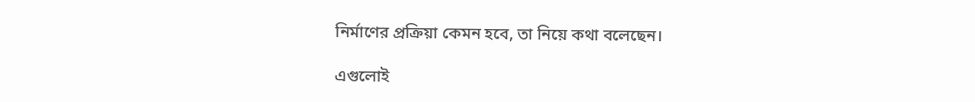নির্মাণের প্রক্রিয়া কেমন হবে, তা নিয়ে কথা বলেছেন।

এগুলোই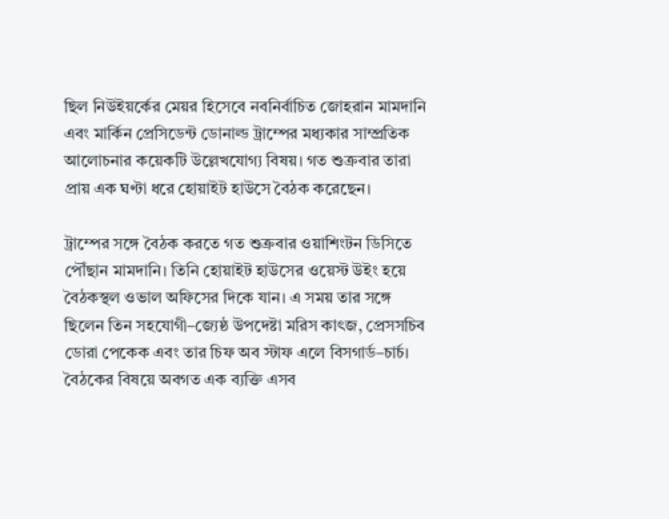ছিল নিউইয়র্কের মেয়র হিসেবে নবনির্বাচিত জোহরান মামদানি এবং মার্কিন প্রেসিডেন্ট ডোনাল্ড ট্রাম্পের মধ্যকার সাম্প্রতিক আলোচনার কয়েকটি উল্লেখযোগ্য বিষয়। গত শুক্রবার তারা প্রায় এক ঘণ্টা ধরে হোয়াইট হাউসে বৈঠক করেছেন।

ট্রাম্পের সঙ্গে বৈঠক করতে গত শুক্রবার ওয়াশিংটন ডিসিতে পৌঁছান মামদানি। তিনি হোয়াইট হাউসের ওয়েস্ট উইং হয়ে বৈঠকস্থল ওভাল অফিসের দিকে যান। এ সময় তার সঙ্গে ছিলেন তিন সহযোগী–জ্যেষ্ঠ উপদেষ্টা মরিস কাৎজ, প্রেসসচিব ডোরা পেকেক এবং তার চিফ অব স্টাফ এলে বিসগার্ড–চার্চ। বৈঠকের বিষয়ে অবগত এক ব্যক্তি এসব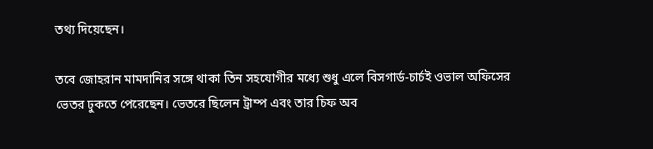তথ্য দিয়েছেন।

তবে জোহরান মামদানির সঙ্গে থাকা তিন সহযোগীর মধ্যে শুধু এলে বিসগার্ড-চার্চই ওভাল অফিসের ভেতর ঢুকতে পেরেছেন। ভেতরে ছিলেন ট্রাম্প এবং তার চিফ অব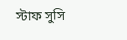স্টাফ সুসি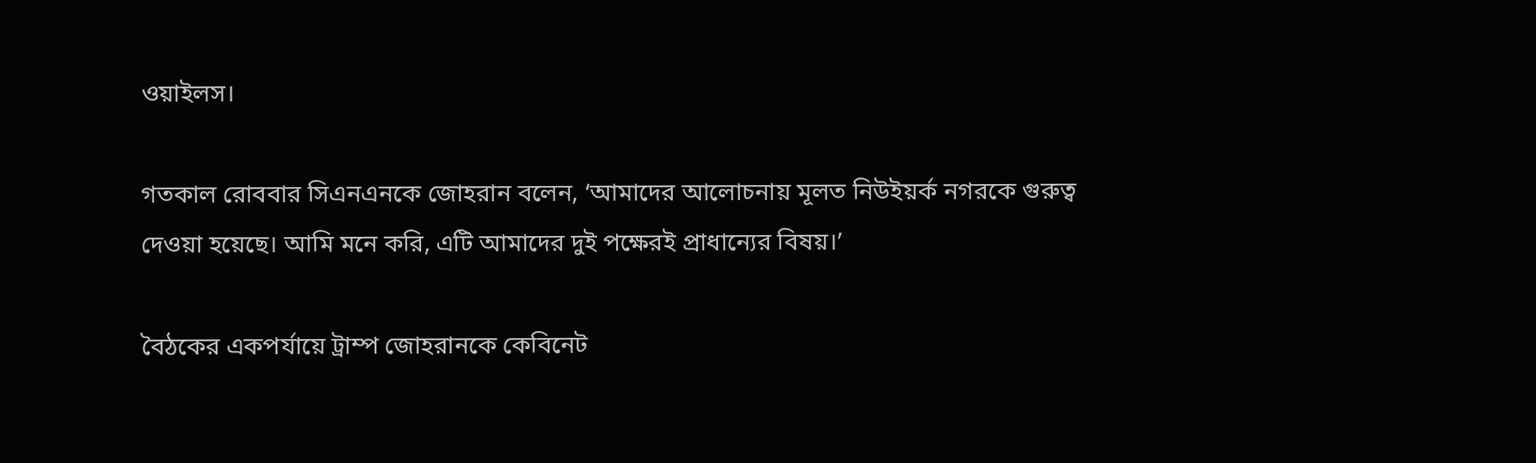ওয়াইলস।

গতকাল রোববার সিএনএনকে জোহরান বলেন, ‘আমাদের আলোচনায় মূলত নিউইয়র্ক নগরকে গুরুত্ব দেওয়া হয়েছে। আমি মনে করি, এটি আমাদের দুই পক্ষেরই প্রাধান্যের বিষয়।’

বৈঠকের একপর্যায়ে ট্রাম্প জোহরানকে কেবিনেট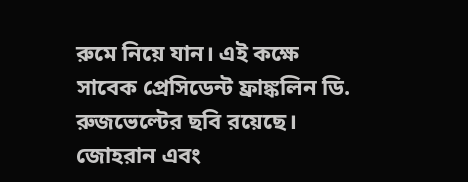রুমে নিয়ে যান। এই কক্ষে সাবেক প্রেসিডেন্ট ফ্রাঙ্কলিন ডি. রুজভেল্টের ছবি রয়েছে। জোহরান এবং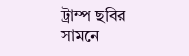ট্রাম্প ছবির সামনে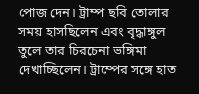পোজ দেন। ট্রাম্প ছবি তোলার সময় হাসছিলেন এবং বৃদ্ধাঙ্গুল তুলে তার চিরচেনা ভঙ্গিমা দেখাচ্ছিলেন। ট্রাম্পের সঙ্গে হাত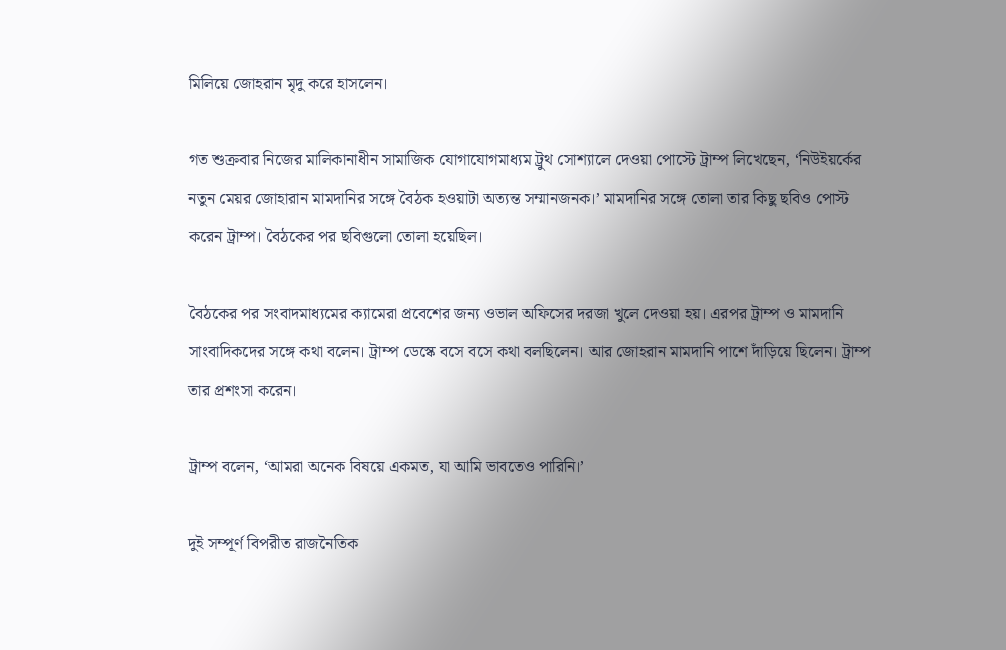মিলিয়ে জোহরান মৃদু করে হাসলেন।

গত শুক্রবার নিজের মালিকানাধীন সামাজিক যোগাযোগমাধ্যম ট্রুথ সোশ্যালে দেওয়া পোস্টে ট্রাম্প লিখেছেন, ‘নিউইয়র্কের নতুন মেয়র জোহারান মামদানির সঙ্গে বৈঠক হওয়াটা অত্যন্ত সম্মানজনক।’ মামদানির সঙ্গে তোলা তার কিছু ছবিও পোস্ট করেন ট্রাম্প। বৈঠকের পর ছবিগুলো তোলা হয়েছিল।

বৈঠকের পর সংবাদমাধ্যমের ক্যামেরা প্রবেশের জন্য ওভাল অফিসের দরজা খুলে দেওয়া হয়। এরপর ট্রাম্প ও মামদানি সাংবাদিকদের সঙ্গে কথা বলেন। ট্রাম্প ডেস্কে বসে বসে কথা বলছিলেন। আর জোহরান মামদানি পাশে দাঁড়িয়ে ছিলেন। ট্রাম্প তার প্রশংসা করেন।

ট্রাম্প বলেন, ‘আমরা অনেক বিষয়ে একমত, যা আমি ভাবতেও পারিনি।’

দুই সম্পূর্ণ বিপরীত রাজনৈতিক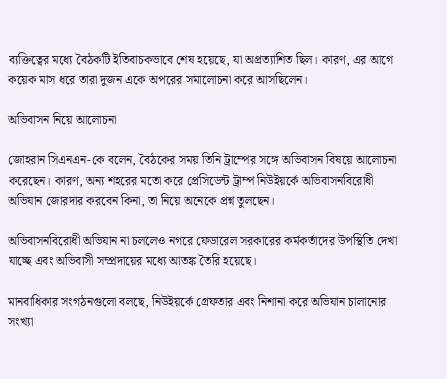ব্যক্তিত্বের মধ্যে বৈঠকটি ইতিবাচকভাবে শেষ হয়েছে, যা অপ্রত্যাশিত ছিল। কারণ, এর আগে কয়েক মাস ধরে তারা দুজন একে অপরের সমালোচনা করে আসছিলেন।

অভিবাসন নিয়ে আলোচনা

জোহরান সিএনএন-কে বলেন, বৈঠকের সময় তিনি ট্রাম্পের সঙ্গে অভিবাসন বিষয়ে আলোচনা করেছেন। কারণ, অন্য শহরের মতো করে প্রেসিডেন্ট ট্রাম্প নিউইয়র্কে অভিবাসনবিরোধী অভিযান জোরদার করবেন কিনা, তা নিয়ে অনেকে প্রশ্ন তুলছেন।

অভিবাসনবিরোধী অভিযান না চললেও নগরে ফেডারেল সরকারের কর্মকর্তাদের উপস্থিতি দেখা যাচ্ছে এবং অভিবাসী সম্প্রদায়ের মধ্যে আতঙ্ক তৈরি হয়েছে।

মানবাধিকার সংগঠনগুলো বলছে, নিউইয়র্কে গ্রেফতার এবং নিশানা করে অভিযান চালানোর সংখ্যা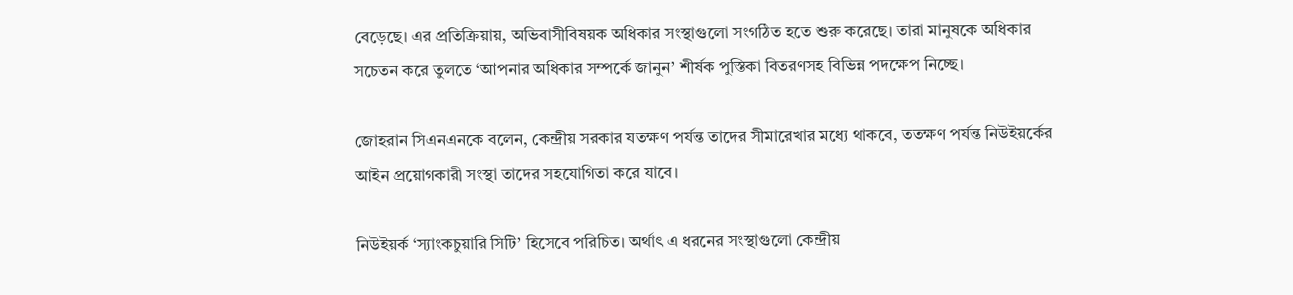বেড়েছে। এর প্রতিক্রিয়ায়, অভিবাসীবিষয়ক অধিকার সংস্থাগুলো সংগঠিত হতে শুরু করেছে। তারা মানুষকে অধিকার সচেতন করে তুলতে ‘আপনার অধিকার সম্পর্কে জানুন’ শীর্ষক পুস্তিকা বিতরণসহ বিভিন্ন পদক্ষেপ নিচ্ছে।

জোহরান সিএনএনকে বলেন, কেন্দ্রীয় সরকার যতক্ষণ পর্যন্ত তাদের সীমারেখার মধ্যে থাকবে, ততক্ষণ পর্যন্ত নিউইয়র্কের আইন প্রয়োগকারী সংস্থা তাদের সহযোগিতা করে যাবে।

নিউইয়র্ক ‘স্যাংকচুয়ারি সিটি’ হিসেবে পরিচিত। অর্থাৎ এ ধরনের সংস্থাগুলো কেন্দ্রীয়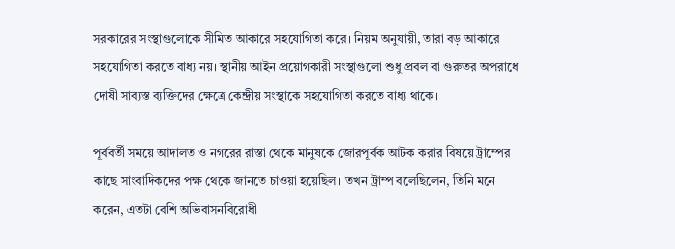সরকারের সংস্থাগুলোকে সীমিত আকারে সহযোগিতা করে। নিয়ম অনুযায়ী, তারা বড় আকারে সহযোগিতা করতে বাধ্য নয়। স্থানীয় আইন প্রয়োগকারী সংস্থাগুলো শুধু প্রবল বা গুরুতর অপরাধে দোষী সাব্যস্ত ব্যক্তিদের ক্ষেত্রে কেন্দ্রীয় সংস্থাকে সহযোগিতা করতে বাধ্য থাকে।

পূর্ববর্তী সময়ে আদালত ও নগরের রাস্তা থেকে মানুষকে জোরপূর্বক আটক করার বিষয়ে ট্রাম্পের কাছে সাংবাদিকদের পক্ষ থেকে জানতে চাওয়া হয়েছিল। তখন ট্রাম্প বলেছিলেন, তিনি মনে করেন, এতটা বেশি অভিবাসনবিরোধী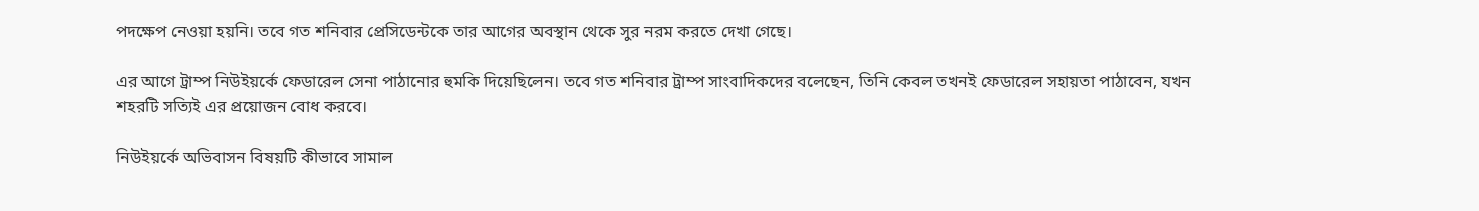পদক্ষেপ নেওয়া হয়নি। তবে গত শনিবার প্রেসিডেন্টকে তার আগের অবস্থান থেকে সুর নরম করতে দেখা গেছে।

এর আগে ট্রাম্প নিউইয়র্কে ফেডারেল সেনা পাঠানোর হুমকি দিয়েছিলেন। তবে গত শনিবার ট্রাম্প সাংবাদিকদের বলেছেন, তিনি কেবল তখনই ফেডারেল সহায়তা পাঠাবেন, যখন শহরটি সত্যিই এর প্রয়োজন বোধ করবে।

নিউইয়র্কে অভিবাসন বিষয়টি কীভাবে সামাল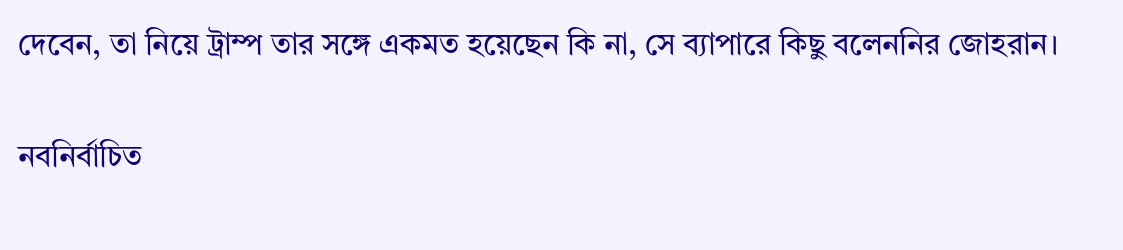দেবেন, তা নিয়ে ট্রাম্প তার সঙ্গে একমত হয়েছেন কি না, সে ব্যাপারে কিছু বলেননির জোহরান।

নবনির্বাচিত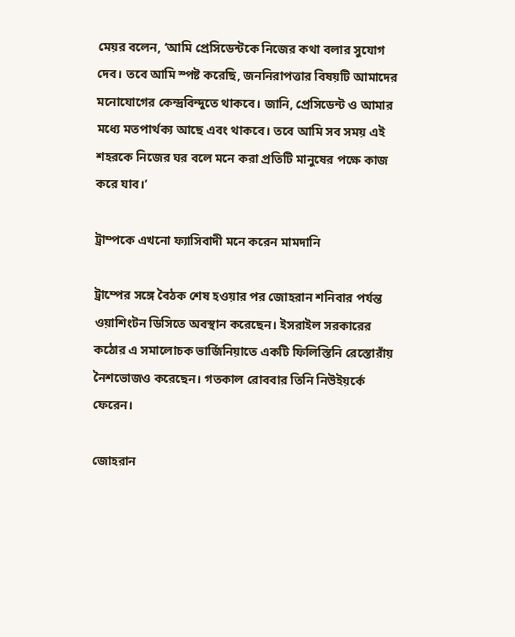মেয়র বলেন, ‘আমি প্রেসিডেন্টকে নিজের কথা বলার সুযোগ দেব। তবে আমি স্পষ্ট করেছি, জননিরাপত্তার বিষয়টি আমাদের মনোযোগের কেন্দ্রবিন্দুতে থাকবে। জানি, প্রেসিডেন্ট ও আমার মধ্যে মতপার্থক্য আছে এবং থাকবে। তবে আমি সব সময় এই শহরকে নিজের ঘর বলে মনে করা প্রতিটি মানুষের পক্ষে কাজ করে যাব।’

ট্রাম্পকে এখনো ফ্যাসিবাদী মনে করেন মামদানি

ট্রাম্পের সঙ্গে বৈঠক শেষ হওয়ার পর জোহরান শনিবার পর্যন্ত ওয়াশিংটন ডিসিতে অবস্থান করেছেন। ইসরাইল সরকারের কঠোর এ সমালোচক ভার্জিনিয়াতে একটি ফিলিস্তিনি রেস্তোরাঁয় নৈশভোজও করেছেন। গতকাল রোববার তিনি নিউইয়র্কে ফেরেন।

জোহরান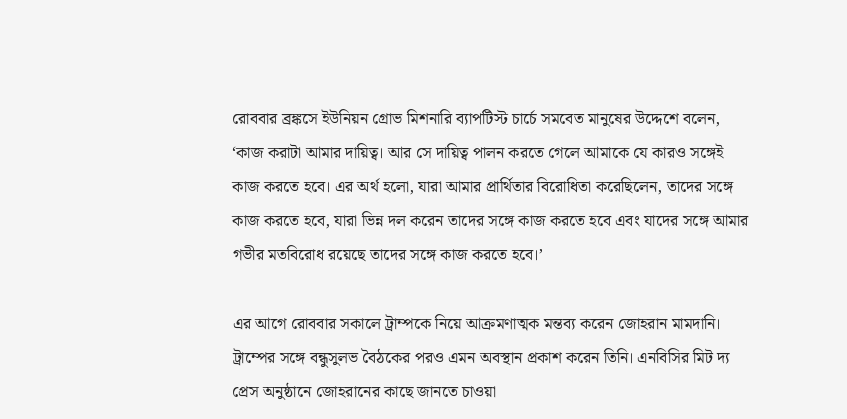রোববার ব্রঙ্কসে ইউনিয়ন গ্রোভ মিশনারি ব্যাপটিস্ট চার্চে সমবেত মানুষের উদ্দেশে বলেন, ‘কাজ করাটা আমার দায়িত্ব। আর সে দায়িত্ব পালন করতে গেলে আমাকে যে কারও সঙ্গেই কাজ করতে হবে। এর অর্থ হলো, যারা আমার প্রার্থিতার বিরোধিতা করেছিলেন, তাদের সঙ্গে কাজ করতে হবে, যারা ভিন্ন দল করেন তাদের সঙ্গে কাজ করতে হবে এবং যাদের সঙ্গে আমার গভীর মতবিরোধ রয়েছে তাদের সঙ্গে কাজ করতে হবে।’

এর আগে রোববার সকালে ট্রাম্পকে নিয়ে আক্রমণাত্মক মন্তব্য করেন জোহরান মামদানি। ট্রাম্পের সঙ্গে বন্ধুসুলভ বৈঠকের পরও এমন অবস্থান প্রকাশ করেন তিনি। এনবিসির মিট দ্য প্রেস অনুষ্ঠানে জোহরানের কাছে জানতে চাওয়া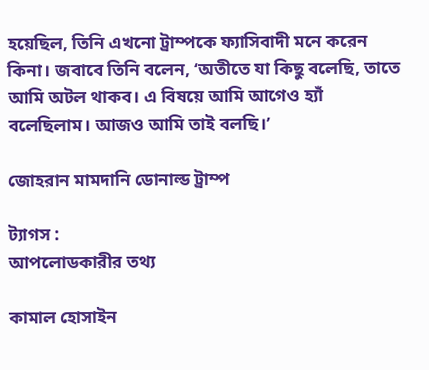হয়েছিল, তিনি এখনো ট্রাম্পকে ফ্যাসিবাদী মনে করেন কিনা। জবাবে তিনি বলেন, ‘অতীতে যা কিছু বলেছি, তাতে আমি অটল থাকব। এ বিষয়ে আমি আগেও হ্যাঁ বলেছিলাম। আজও আমি তাই বলছি।’

জোহরান মামদানি ডোনাল্ড ট্রাম্প

ট্যাগস :
আপলোডকারীর তথ্য

কামাল হোসাইন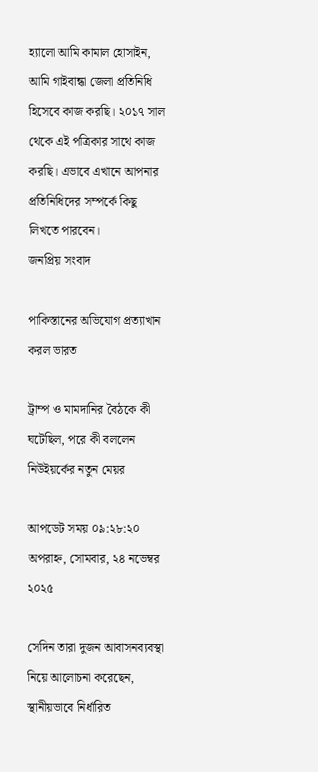হ্যালো আমি কামাল হোসাইন, আমি গাইবান্ধা জেলা প্রতিনিধি হিসেবে কাজ করছি। ২০১৭ সাল থেকে এই পত্রিকার সাথে কাজ করছি। এভাবে এখানে আপনার প্রতিনিধিদের সম্পর্কে কিছু লিখতে পারবেন।
জনপ্রিয় সংবাদ

পাকিস্তানের অভিযোগ প্রত্যাখান করল ভারত

ট্রাম্প ও মামদানির বৈঠকে কী ঘটেছিল, পরে কী বললেন নিউইয়র্কের নতুন মেয়র

আপডেট সময় ০৯:২৮:২০ অপরাহ্ন, সোমবার, ২৪ নভেম্বর ২০২৫

সেদিন তারা দুজন আবাসনব্যবস্থা নিয়ে আলোচনা করেছেন, স্থানীয়ভাবে নির্ধারিত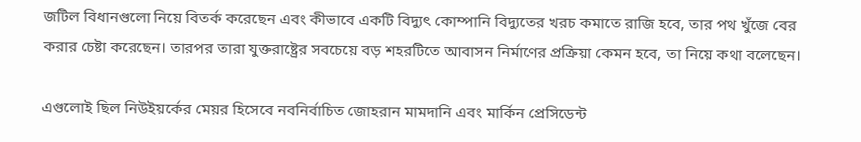জটিল বিধানগুলো নিয়ে বিতর্ক করেছেন এবং কীভাবে একটি বিদ্যুৎ কোম্পানি বিদ্যুতের খরচ কমাতে রাজি হবে, তার পথ খুঁজে বের করার চেষ্টা করেছেন। তারপর তারা যুক্তরাষ্ট্রের সবচেয়ে বড় শহরটিতে আবাসন নির্মাণের প্রক্রিয়া কেমন হবে, তা নিয়ে কথা বলেছেন।

এগুলোই ছিল নিউইয়র্কের মেয়র হিসেবে নবনির্বাচিত জোহরান মামদানি এবং মার্কিন প্রেসিডেন্ট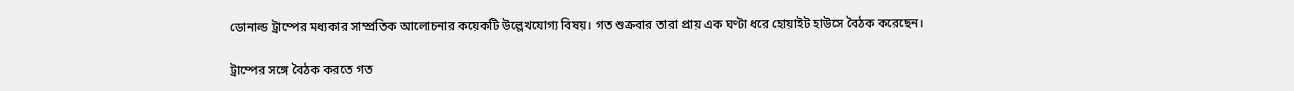ডোনাল্ড ট্রাম্পের মধ্যকার সাম্প্রতিক আলোচনার কয়েকটি উল্লেখযোগ্য বিষয়। গত শুক্রবার তারা প্রায় এক ঘণ্টা ধরে হোয়াইট হাউসে বৈঠক করেছেন।

ট্রাম্পের সঙ্গে বৈঠক করতে গত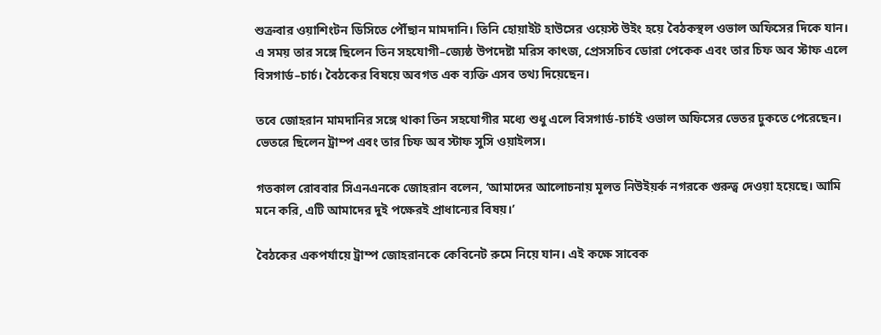শুক্রবার ওয়াশিংটন ডিসিতে পৌঁছান মামদানি। তিনি হোয়াইট হাউসের ওয়েস্ট উইং হয়ে বৈঠকস্থল ওভাল অফিসের দিকে যান। এ সময় তার সঙ্গে ছিলেন তিন সহযোগী–জ্যেষ্ঠ উপদেষ্টা মরিস কাৎজ, প্রেসসচিব ডোরা পেকেক এবং তার চিফ অব স্টাফ এলে বিসগার্ড–চার্চ। বৈঠকের বিষয়ে অবগত এক ব্যক্তি এসব তথ্য দিয়েছেন।

তবে জোহরান মামদানির সঙ্গে থাকা তিন সহযোগীর মধ্যে শুধু এলে বিসগার্ড-চার্চই ওভাল অফিসের ভেতর ঢুকতে পেরেছেন। ভেতরে ছিলেন ট্রাম্প এবং তার চিফ অব স্টাফ সুসি ওয়াইলস।

গতকাল রোববার সিএনএনকে জোহরান বলেন, ‘আমাদের আলোচনায় মূলত নিউইয়র্ক নগরকে গুরুত্ব দেওয়া হয়েছে। আমি মনে করি, এটি আমাদের দুই পক্ষেরই প্রাধান্যের বিষয়।’

বৈঠকের একপর্যায়ে ট্রাম্প জোহরানকে কেবিনেট রুমে নিয়ে যান। এই কক্ষে সাবেক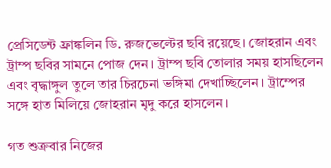প্রেসিডেন্ট ফ্রাঙ্কলিন ডি. রুজভেল্টের ছবি রয়েছে। জোহরান এবং ট্রাম্প ছবির সামনে পোজ দেন। ট্রাম্প ছবি তোলার সময় হাসছিলেন এবং বৃদ্ধাঙ্গুল তুলে তার চিরচেনা ভঙ্গিমা দেখাচ্ছিলেন। ট্রাম্পের সঙ্গে হাত মিলিয়ে জোহরান মৃদু করে হাসলেন।

গত শুক্রবার নিজের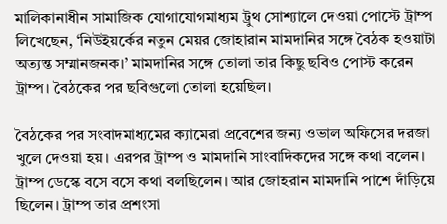মালিকানাধীন সামাজিক যোগাযোগমাধ্যম ট্রুথ সোশ্যালে দেওয়া পোস্টে ট্রাম্প লিখেছেন, ‘নিউইয়র্কের নতুন মেয়র জোহারান মামদানির সঙ্গে বৈঠক হওয়াটা অত্যন্ত সম্মানজনক।’ মামদানির সঙ্গে তোলা তার কিছু ছবিও পোস্ট করেন ট্রাম্প। বৈঠকের পর ছবিগুলো তোলা হয়েছিল।

বৈঠকের পর সংবাদমাধ্যমের ক্যামেরা প্রবেশের জন্য ওভাল অফিসের দরজা খুলে দেওয়া হয়। এরপর ট্রাম্প ও মামদানি সাংবাদিকদের সঙ্গে কথা বলেন। ট্রাম্প ডেস্কে বসে বসে কথা বলছিলেন। আর জোহরান মামদানি পাশে দাঁড়িয়ে ছিলেন। ট্রাম্প তার প্রশংসা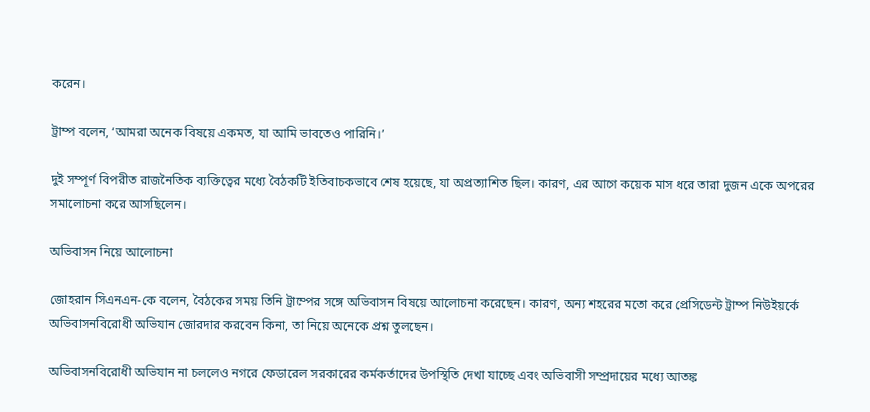করেন।

ট্রাম্প বলেন, ‘আমরা অনেক বিষয়ে একমত, যা আমি ভাবতেও পারিনি।’

দুই সম্পূর্ণ বিপরীত রাজনৈতিক ব্যক্তিত্বের মধ্যে বৈঠকটি ইতিবাচকভাবে শেষ হয়েছে, যা অপ্রত্যাশিত ছিল। কারণ, এর আগে কয়েক মাস ধরে তারা দুজন একে অপরের সমালোচনা করে আসছিলেন।

অভিবাসন নিয়ে আলোচনা

জোহরান সিএনএন-কে বলেন, বৈঠকের সময় তিনি ট্রাম্পের সঙ্গে অভিবাসন বিষয়ে আলোচনা করেছেন। কারণ, অন্য শহরের মতো করে প্রেসিডেন্ট ট্রাম্প নিউইয়র্কে অভিবাসনবিরোধী অভিযান জোরদার করবেন কিনা, তা নিয়ে অনেকে প্রশ্ন তুলছেন।

অভিবাসনবিরোধী অভিযান না চললেও নগরে ফেডারেল সরকারের কর্মকর্তাদের উপস্থিতি দেখা যাচ্ছে এবং অভিবাসী সম্প্রদায়ের মধ্যে আতঙ্ক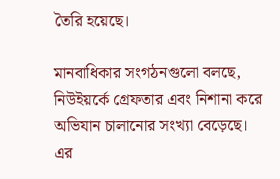তৈরি হয়েছে।

মানবাধিকার সংগঠনগুলো বলছে, নিউইয়র্কে গ্রেফতার এবং নিশানা করে অভিযান চালানোর সংখ্যা বেড়েছে। এর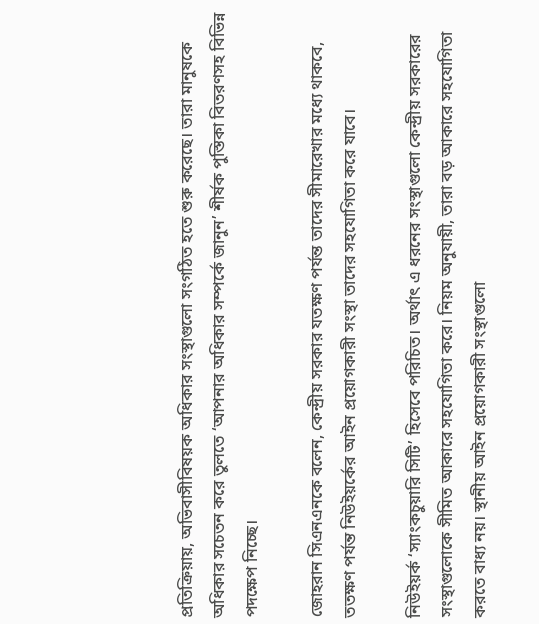প্রতিক্রিয়ায়, অভিবাসীবিষয়ক অধিকার সংস্থাগুলো সংগঠিত হতে শুরু করেছে। তারা মানুষকে অধিকার সচেতন করে তুলতে ‘আপনার অধিকার সম্পর্কে জানুন’ শীর্ষক পুস্তিকা বিতরণসহ বিভিন্ন পদক্ষেপ নিচ্ছে।

জোহরান সিএনএনকে বলেন, কেন্দ্রীয় সরকার যতক্ষণ পর্যন্ত তাদের সীমারেখার মধ্যে থাকবে, ততক্ষণ পর্যন্ত নিউইয়র্কের আইন প্রয়োগকারী সংস্থা তাদের সহযোগিতা করে যাবে।

নিউইয়র্ক ‘স্যাংকচুয়ারি সিটি’ হিসেবে পরিচিত। অর্থাৎ এ ধরনের সংস্থাগুলো কেন্দ্রীয় সরকারের সংস্থাগুলোকে সীমিত আকারে সহযোগিতা করে। নিয়ম অনুযায়ী, তারা বড় আকারে সহযোগিতা করতে বাধ্য নয়। স্থানীয় আইন প্রয়োগকারী সংস্থাগুলো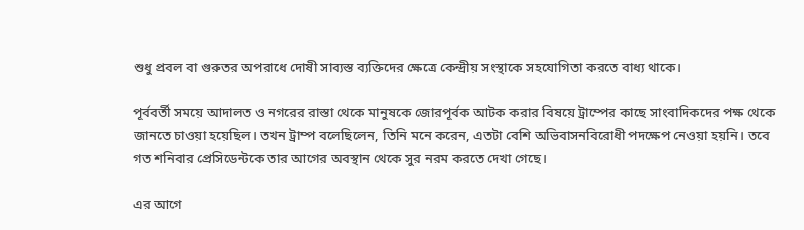শুধু প্রবল বা গুরুতর অপরাধে দোষী সাব্যস্ত ব্যক্তিদের ক্ষেত্রে কেন্দ্রীয় সংস্থাকে সহযোগিতা করতে বাধ্য থাকে।

পূর্ববর্তী সময়ে আদালত ও নগরের রাস্তা থেকে মানুষকে জোরপূর্বক আটক করার বিষয়ে ট্রাম্পের কাছে সাংবাদিকদের পক্ষ থেকে জানতে চাওয়া হয়েছিল। তখন ট্রাম্প বলেছিলেন, তিনি মনে করেন, এতটা বেশি অভিবাসনবিরোধী পদক্ষেপ নেওয়া হয়নি। তবে গত শনিবার প্রেসিডেন্টকে তার আগের অবস্থান থেকে সুর নরম করতে দেখা গেছে।

এর আগে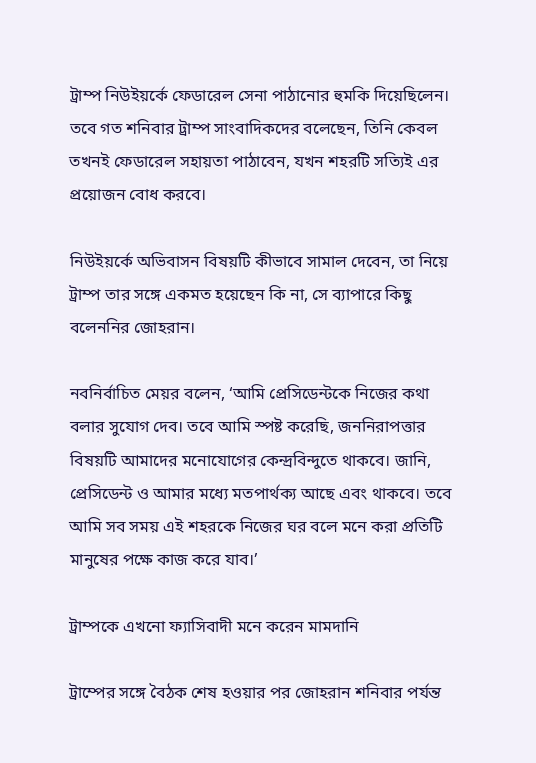ট্রাম্প নিউইয়র্কে ফেডারেল সেনা পাঠানোর হুমকি দিয়েছিলেন। তবে গত শনিবার ট্রাম্প সাংবাদিকদের বলেছেন, তিনি কেবল তখনই ফেডারেল সহায়তা পাঠাবেন, যখন শহরটি সত্যিই এর প্রয়োজন বোধ করবে।

নিউইয়র্কে অভিবাসন বিষয়টি কীভাবে সামাল দেবেন, তা নিয়ে ট্রাম্প তার সঙ্গে একমত হয়েছেন কি না, সে ব্যাপারে কিছু বলেননির জোহরান।

নবনির্বাচিত মেয়র বলেন, ‘আমি প্রেসিডেন্টকে নিজের কথা বলার সুযোগ দেব। তবে আমি স্পষ্ট করেছি, জননিরাপত্তার বিষয়টি আমাদের মনোযোগের কেন্দ্রবিন্দুতে থাকবে। জানি, প্রেসিডেন্ট ও আমার মধ্যে মতপার্থক্য আছে এবং থাকবে। তবে আমি সব সময় এই শহরকে নিজের ঘর বলে মনে করা প্রতিটি মানুষের পক্ষে কাজ করে যাব।’

ট্রাম্পকে এখনো ফ্যাসিবাদী মনে করেন মামদানি

ট্রাম্পের সঙ্গে বৈঠক শেষ হওয়ার পর জোহরান শনিবার পর্যন্ত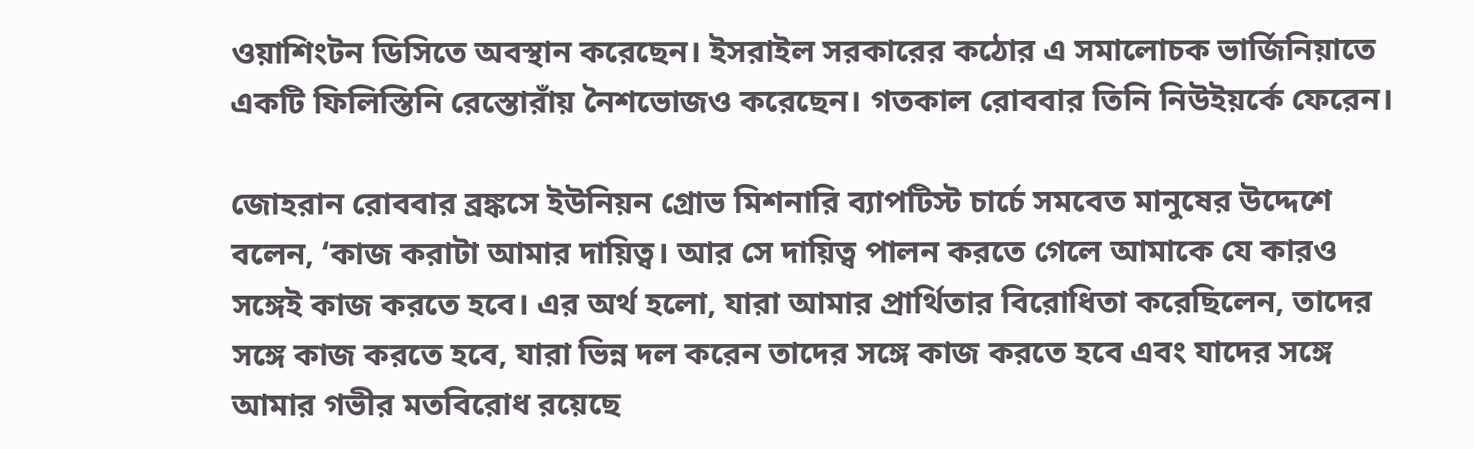ওয়াশিংটন ডিসিতে অবস্থান করেছেন। ইসরাইল সরকারের কঠোর এ সমালোচক ভার্জিনিয়াতে একটি ফিলিস্তিনি রেস্তোরাঁয় নৈশভোজও করেছেন। গতকাল রোববার তিনি নিউইয়র্কে ফেরেন।

জোহরান রোববার ব্রঙ্কসে ইউনিয়ন গ্রোভ মিশনারি ব্যাপটিস্ট চার্চে সমবেত মানুষের উদ্দেশে বলেন, ‘কাজ করাটা আমার দায়িত্ব। আর সে দায়িত্ব পালন করতে গেলে আমাকে যে কারও সঙ্গেই কাজ করতে হবে। এর অর্থ হলো, যারা আমার প্রার্থিতার বিরোধিতা করেছিলেন, তাদের সঙ্গে কাজ করতে হবে, যারা ভিন্ন দল করেন তাদের সঙ্গে কাজ করতে হবে এবং যাদের সঙ্গে আমার গভীর মতবিরোধ রয়েছে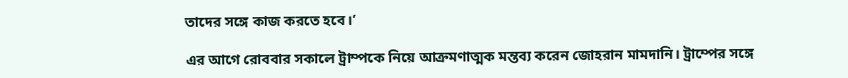তাদের সঙ্গে কাজ করতে হবে।’

এর আগে রোববার সকালে ট্রাম্পকে নিয়ে আক্রমণাত্মক মন্তব্য করেন জোহরান মামদানি। ট্রাম্পের সঙ্গে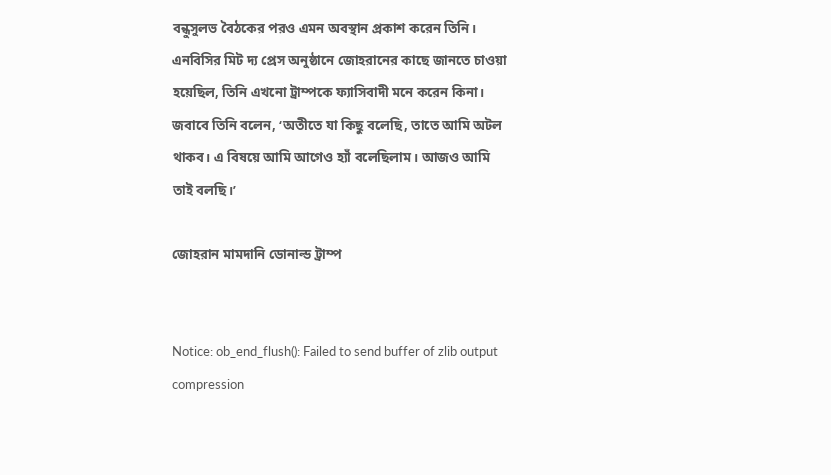বন্ধুসুলভ বৈঠকের পরও এমন অবস্থান প্রকাশ করেন তিনি। এনবিসির মিট দ্য প্রেস অনুষ্ঠানে জোহরানের কাছে জানতে চাওয়া হয়েছিল, তিনি এখনো ট্রাম্পকে ফ্যাসিবাদী মনে করেন কিনা। জবাবে তিনি বলেন, ‘অতীতে যা কিছু বলেছি, তাতে আমি অটল থাকব। এ বিষয়ে আমি আগেও হ্যাঁ বলেছিলাম। আজও আমি তাই বলছি।’

জোহরান মামদানি ডোনাল্ড ট্রাম্প


Notice: ob_end_flush(): Failed to send buffer of zlib output compression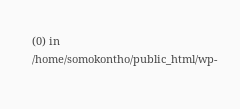(0) in /home/somokontho/public_html/wp-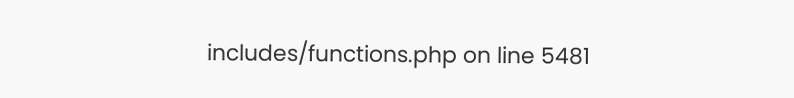includes/functions.php on line 5481